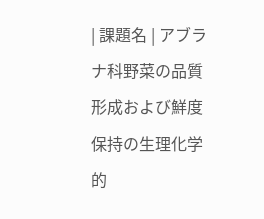| 課題名 | アブラナ科野菜の品質形成および鮮度保持の生理化学的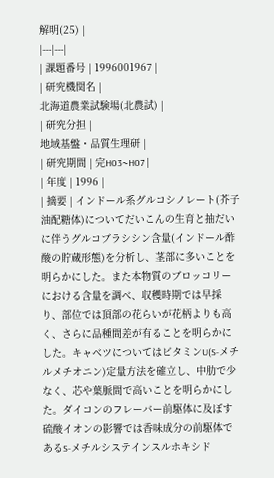解明(25) |
|---|---|
| 課題番号 | 1996001967 |
| 研究機関名 |
北海道農業試験場(北農試) |
| 研究分担 |
地域基盤・品質生理研 |
| 研究期間 | 完H03~H07 |
| 年度 | 1996 |
| 摘要 | インドール系グルコシノレート(芥子油配糖体)についてだいこんの生育と抽だいに伴うグルコブラシシン含量(インドール酢酸の貯蔵形態)を分析し、茎部に多いことを明らかにした。また本物質のブロッコリーにおける含量を調べ、収穫時期では早採り、部位では頂部の花らいが花柄よりも高く、さらに品種間差が有ることを明らかにした。キャベツについてはビタミンU(S-メチルメチオニン)定量方法を確立し、中肋で少なく、芯や葉脈間で高いことを明らかにした。ダイコンのフレーバー前駆体に及ぼす硫酸イオンの影響では香味成分の前駆体であるS-メチルシステインスルホキシド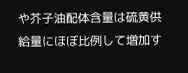や芥子油配体含量は硫黄供給量にほぼ比例して増加す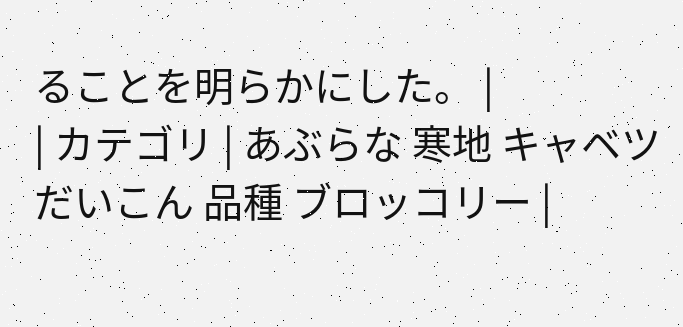ることを明らかにした。 |
| カテゴリ | あぶらな 寒地 キャベツ だいこん 品種 ブロッコリー |